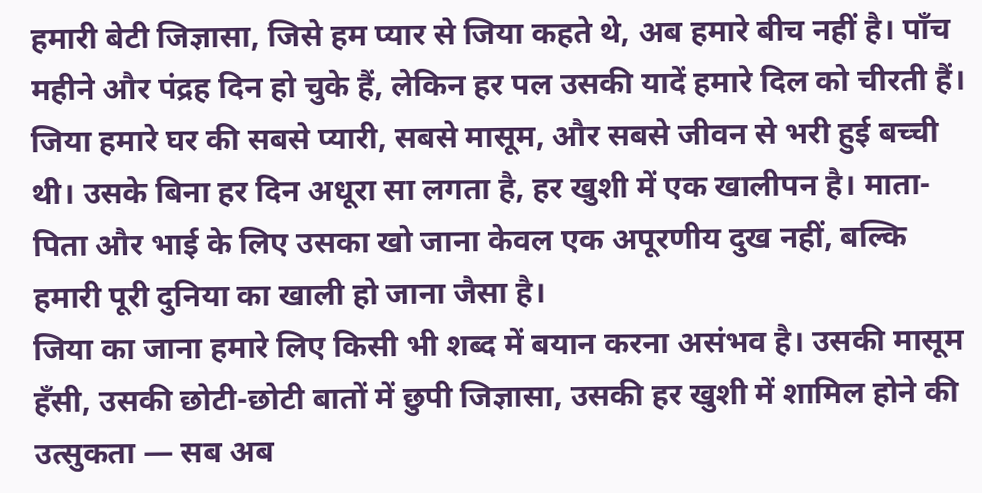हमारी बेटी जिज्ञासा, जिसे हम प्यार से जिया कहते थे, अब हमारे बीच नहीं है। पाँच महीने और पंद्रह दिन हो चुके हैं, लेकिन हर पल उसकी यादें हमारे दिल को चीरती हैं। जिया हमारे घर की सबसे प्यारी, सबसे मासूम, और सबसे जीवन से भरी हुई बच्ची थी। उसके बिना हर दिन अधूरा सा लगता है, हर खुशी में एक खालीपन है। माता-पिता और भाई के लिए उसका खो जाना केवल एक अपूरणीय दुख नहीं, बल्कि हमारी पूरी दुनिया का खाली हो जाना जैसा है।
जिया का जाना हमारे लिए किसी भी शब्द में बयान करना असंभव है। उसकी मासूम हँसी, उसकी छोटी-छोटी बातों में छुपी जिज्ञासा, उसकी हर खुशी में शामिल होने की उत्सुकता — सब अब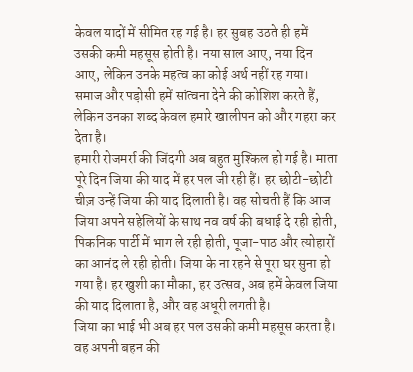केवल यादों में सीमित रह गई है। हर सुबह उठते ही हमें उसकी कमी महसूस होती है। नया साल आए, नया दिन आए, लेकिन उनके महत्व का कोई अर्थ नहीं रह गया। समाज और पड़ोसी हमें सांत्वना देने की कोशिश करते हैं, लेकिन उनका शब्द केवल हमारे खालीपन को और गहरा कर देता है।
हमारी रोजमर्रा की जिंदगी अब बहुत मुश्किल हो गई है। माता पूरे दिन जिया की याद में हर पल जी रही हैं। हर छोटी-छोटी चीज़ उन्हें जिया की याद दिलाती है। वह सोचती हैं कि आज जिया अपने सहेलियों के साथ नव वर्ष की बधाई दे रही होती, पिकनिक पार्टी में भाग ले रही होती, पूजा-पाठ और त्योहारों का आनंद ले रही होती। जिया के ना रहने से पूरा घर सुना हो गया है। हर खुशी का मौका, हर उत्सव, अब हमें केवल जिया की याद दिलाता है, और वह अधूरी लगती है।
जिया का भाई भी अब हर पल उसकी कमी महसूस करता है। वह अपनी बहन की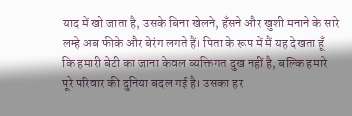याद में खो जाता है, उसके बिना खेलने, हँसने और खुशी मनाने के सारे लम्हे अब फीके और बेरंग लगते हैं। पिता के रूप में मैं यह देखता हूँ कि हमारी बेटी का जाना केवल व्यक्तिगत दुख नहीं है, बल्कि हमारे पूरे परिवार की दुनिया बदल गई है। उसका हर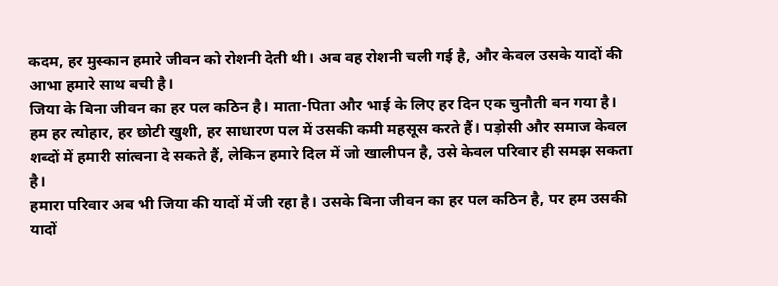कदम, हर मुस्कान हमारे जीवन को रोशनी देती थी। अब वह रोशनी चली गई है, और केवल उसके यादों की आभा हमारे साथ बची है।
जिया के बिना जीवन का हर पल कठिन है। माता-पिता और भाई के लिए हर दिन एक चुनौती बन गया है। हम हर त्योहार, हर छोटी खुशी, हर साधारण पल में उसकी कमी महसूस करते हैं। पड़ोसी और समाज केवल शब्दों में हमारी सांत्वना दे सकते हैं, लेकिन हमारे दिल में जो खालीपन है, उसे केवल परिवार ही समझ सकता है।
हमारा परिवार अब भी जिया की यादों में जी रहा है। उसके बिना जीवन का हर पल कठिन है, पर हम उसकी यादों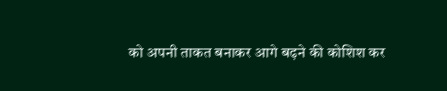को अपनी ताकत बनाकर आगे बढ़ने की कोशिश कर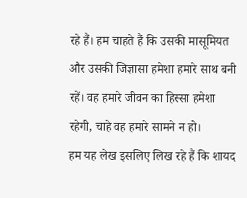रहे हैं। हम चाहते हैं कि उसकी मासूमियत और उसकी जिज्ञासा हमेशा हमारे साथ बनी रहें। वह हमारे जीवन का हिस्सा हमेशा रहेगी, चाहे वह हमारे सामने न हो।
हम यह लेख इसलिए लिख रहे हैं कि शायद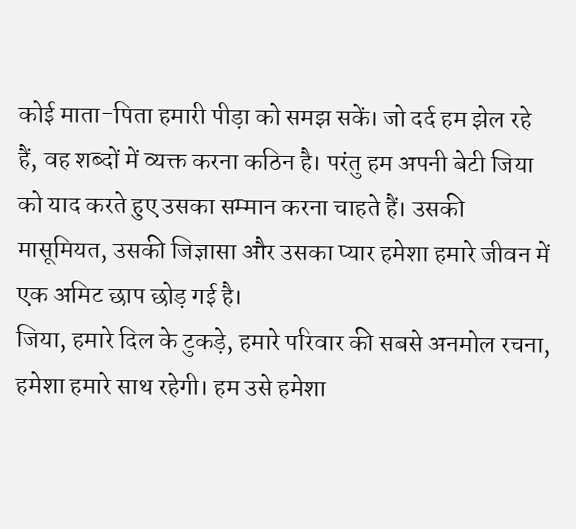कोई माता-पिता हमारी पीड़ा को समझ सकें। जो दर्द हम झेल रहे हैं, वह शब्दों में व्यक्त करना कठिन है। परंतु हम अपनी बेटी जिया को याद करते हुए उसका सम्मान करना चाहते हैं। उसकी मासूमियत, उसकी जिज्ञासा और उसका प्यार हमेशा हमारे जीवन में एक अमिट छाप छोड़ गई है।
जिया, हमारे दिल के टुकड़े, हमारे परिवार की सबसे अनमोल रचना, हमेशा हमारे साथ रहेगी। हम उसे हमेशा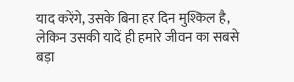याद करेंगे, उसके बिना हर दिन मुश्किल है, लेकिन उसकी यादें ही हमारे जीवन का सबसे बड़ा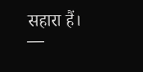सहारा हैं।
—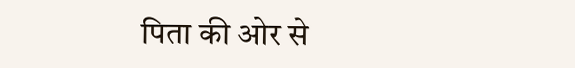पिता की ओर से